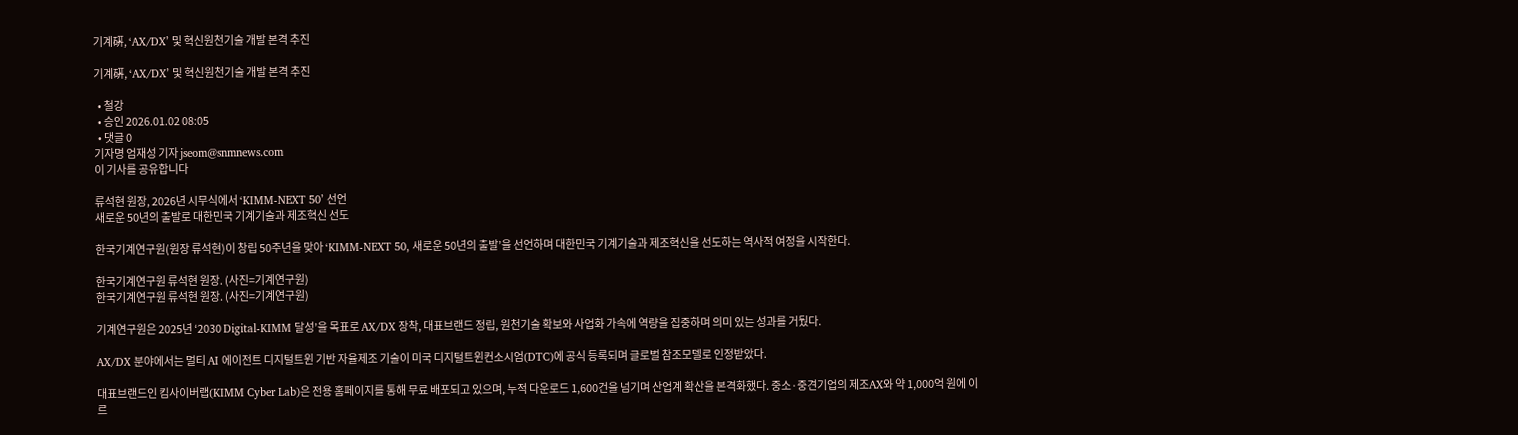기계硏, ‘AX/DX’ 및 혁신원천기술 개발 본격 추진

기계硏, ‘AX/DX’ 및 혁신원천기술 개발 본격 추진

  • 철강
  • 승인 2026.01.02 08:05
  • 댓글 0
기자명 엄재성 기자 jseom@snmnews.com
이 기사를 공유합니다

류석현 원장, 2026년 시무식에서 ‘KIMM-NEXT 50’ 선언
새로운 50년의 출발로 대한민국 기계기술과 제조혁신 선도

한국기계연구원(원장 류석현)이 창립 50주년을 맞아 ‘KIMM-NEXT 50, 새로운 50년의 출발’을 선언하며 대한민국 기계기술과 제조혁신을 선도하는 역사적 여정을 시작한다.

한국기계연구원 류석현 원장. (사진=기계연구원)
한국기계연구원 류석현 원장. (사진=기계연구원)

기계연구원은 2025년 ‘2030 Digital-KIMM 달성’을 목표로 AX/DX 장착, 대표브랜드 정립, 원천기술 확보와 사업화 가속에 역량을 집중하며 의미 있는 성과를 거뒀다.

AX/DX 분야에서는 멀티 AI 에이전트 디지털트윈 기반 자율제조 기술이 미국 디지털트윈컨소시엄(DTC)에 공식 등록되며 글로벌 참조모델로 인정받았다.

대표브랜드인 킴사이버랩(KIMM Cyber Lab)은 전용 홈페이지를 통해 무료 배포되고 있으며, 누적 다운로드 1,600건을 넘기며 산업계 확산을 본격화했다. 중소·중견기업의 제조AX와 약 1,000억 원에 이르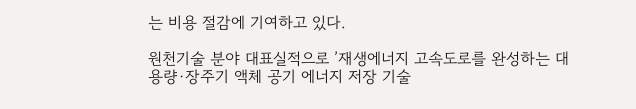는 비용 절감에 기여하고 있다.

원천기술 분야 대표실적으로 ’재생에너지 고속도로를 완성하는 대용량·장주기 액체 공기 에너지 저장 기술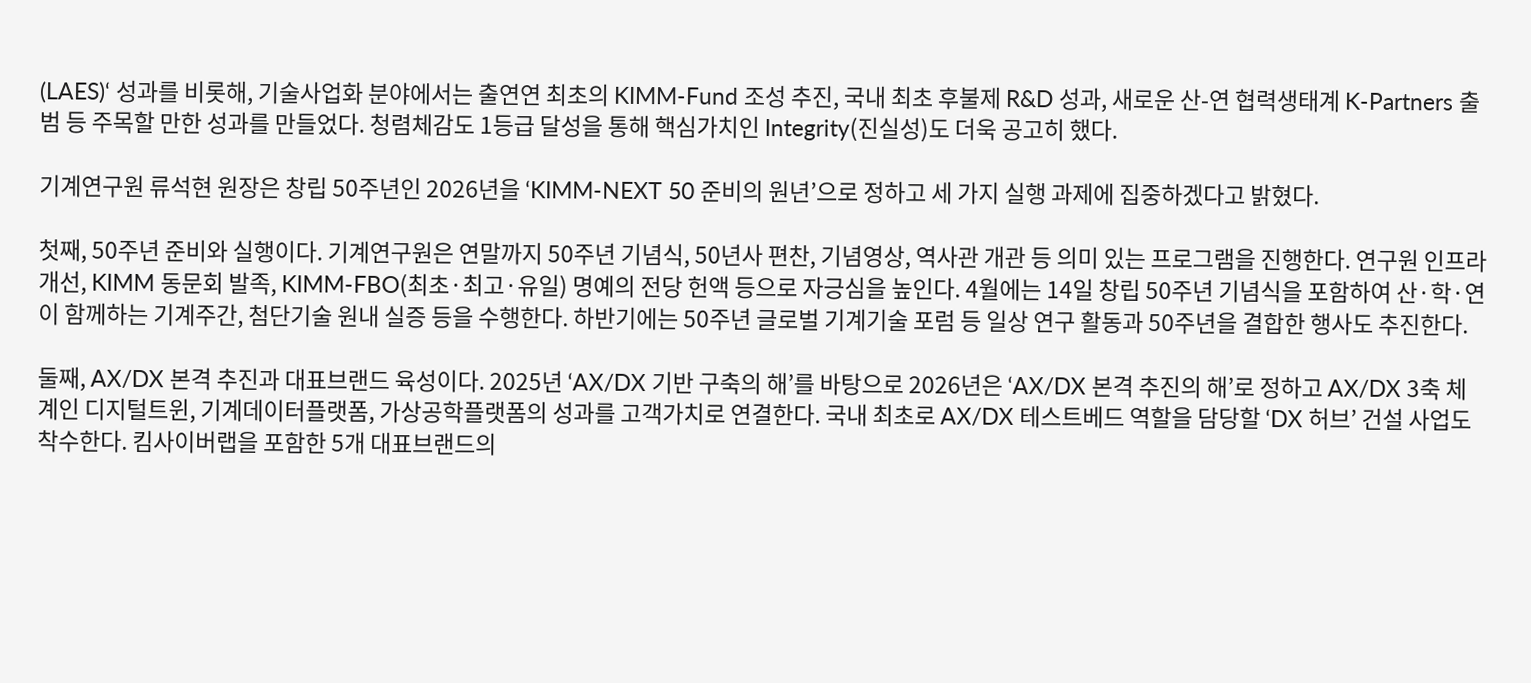(LAES)‘ 성과를 비롯해, 기술사업화 분야에서는 출연연 최초의 KIMM-Fund 조성 추진, 국내 최초 후불제 R&D 성과, 새로운 산-연 협력생태계 K-Partners 출범 등 주목할 만한 성과를 만들었다. 청렴체감도 1등급 달성을 통해 핵심가치인 Integrity(진실성)도 더욱 공고히 했다.

기계연구원 류석현 원장은 창립 50주년인 2026년을 ‘KIMM-NEXT 50 준비의 원년’으로 정하고 세 가지 실행 과제에 집중하겠다고 밝혔다.

첫째, 50주년 준비와 실행이다. 기계연구원은 연말까지 50주년 기념식, 50년사 편찬, 기념영상, 역사관 개관 등 의미 있는 프로그램을 진행한다. 연구원 인프라 개선, KIMM 동문회 발족, KIMM-FBO(최초·최고·유일) 명예의 전당 헌액 등으로 자긍심을 높인다. 4월에는 14일 창립 50주년 기념식을 포함하여 산·학·연이 함께하는 기계주간, 첨단기술 원내 실증 등을 수행한다. 하반기에는 50주년 글로벌 기계기술 포럼 등 일상 연구 활동과 50주년을 결합한 행사도 추진한다.

둘째, AX/DX 본격 추진과 대표브랜드 육성이다. 2025년 ‘AX/DX 기반 구축의 해’를 바탕으로 2026년은 ‘AX/DX 본격 추진의 해’로 정하고 AX/DX 3축 체계인 디지털트윈, 기계데이터플랫폼, 가상공학플랫폼의 성과를 고객가치로 연결한다. 국내 최초로 AX/DX 테스트베드 역할을 담당할 ‘DX 허브’ 건설 사업도 착수한다. 킴사이버랩을 포함한 5개 대표브랜드의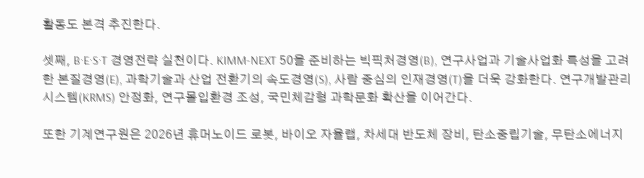활동도 본격 추진한다.

셋째, B·E·S·T 경영전략 실천이다. KIMM-NEXT 50을 준비하는 빅픽처경영(B), 연구사업과 기술사업화 특성을 고려한 본질경영(E), 과학기술과 산업 전환기의 속도경영(S), 사람 중심의 인재경영(T)을 더욱 강화한다. 연구개발관리시스템(KRMS) 안정화, 연구몰입환경 조성, 국민체감형 과학문화 확산을 이어간다.

또한 기계연구원은 2026년 휴머노이드 로봇, 바이오 자율랩, 차세대 반도체 장비, 탄소중립기술, 무탄소에너지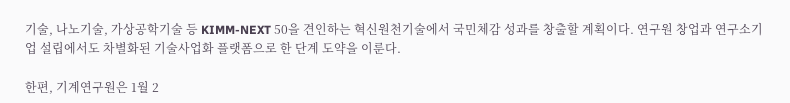기술, 나노기술, 가상공학기술 등 KIMM-NEXT 50을 견인하는 혁신원천기술에서 국민체감 성과를 창출할 계획이다. 연구원 창업과 연구소기업 설립에서도 차별화된 기술사업화 플랫폼으로 한 단계 도약을 이룬다.

한편, 기계연구원은 1월 2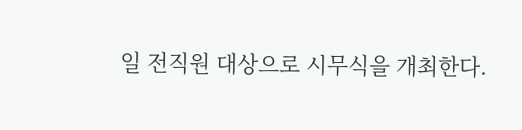일 전직원 대상으로 시무식을 개최한다.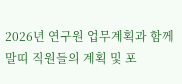2026년 연구원 업무계획과 함께 말띠 직원들의 계획 및 포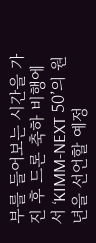부를 들어보는 시간을 가진 후 드론 축하 비행에서 ‘KIMM-NEXT 50’의 원년을 선언할 예정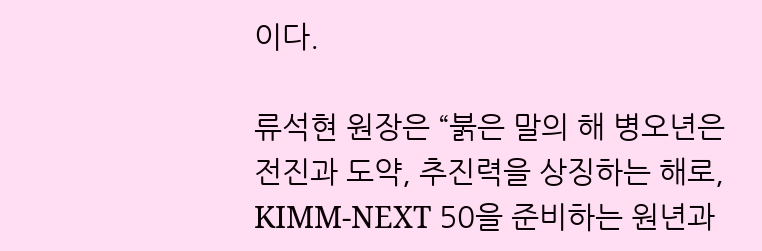이다.

류석현 원장은 “붉은 말의 해 병오년은 전진과 도약, 추진력을 상징하는 해로, KIMM-NEXT 50을 준비하는 원년과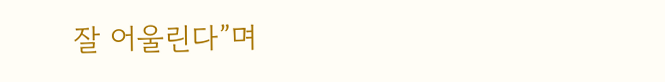잘 어울린다”며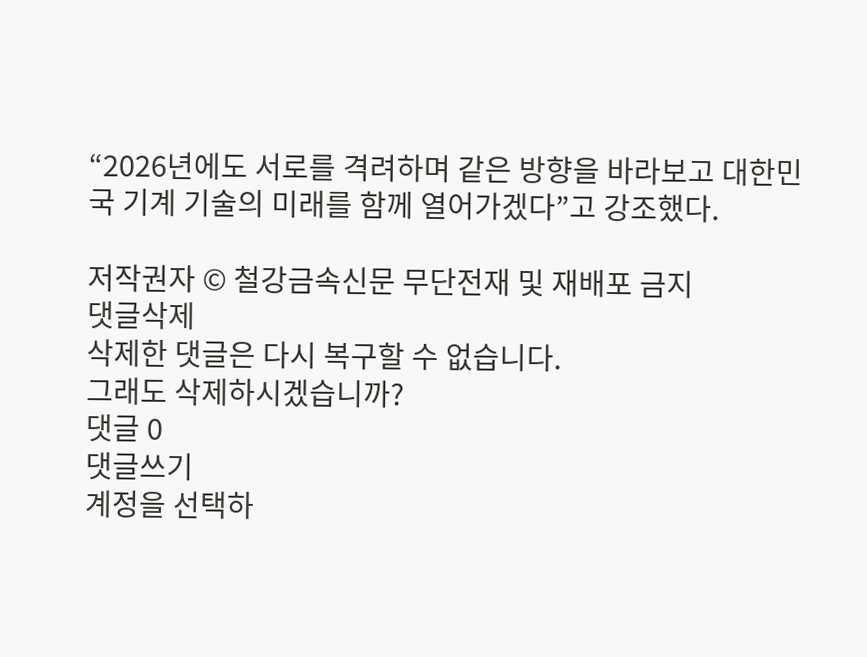“2026년에도 서로를 격려하며 같은 방향을 바라보고 대한민국 기계 기술의 미래를 함께 열어가겠다”고 강조했다.

저작권자 © 철강금속신문 무단전재 및 재배포 금지
댓글삭제
삭제한 댓글은 다시 복구할 수 없습니다.
그래도 삭제하시겠습니까?
댓글 0
댓글쓰기
계정을 선택하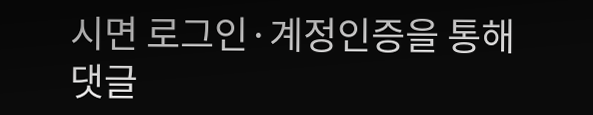시면 로그인·계정인증을 통해
댓글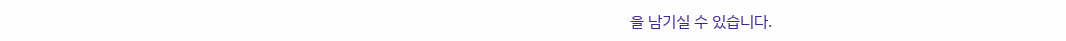을 남기실 수 있습니다.